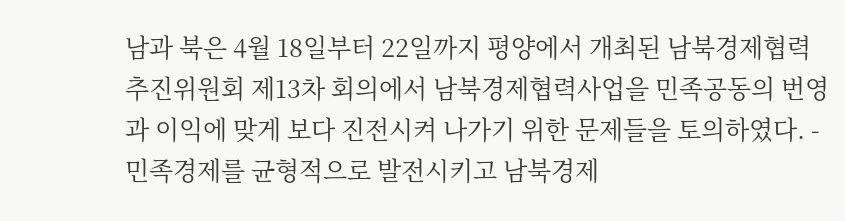남과 북은 4월 18일부터 22일까지 평양에서 개최된 남북경제협력추진위원회 제13차 회의에서 남북경제협력사업을 민족공동의 번영과 이익에 맞게 보다 진전시켜 나가기 위한 문제들을 토의하였다. - 민족경제를 균형적으로 발전시키고 남북경제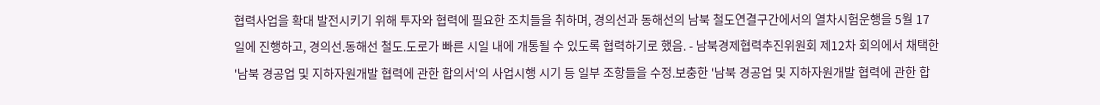협력사업을 확대 발전시키기 위해 투자와 협력에 필요한 조치들을 취하며, 경의선과 동해선의 남북 철도연결구간에서의 열차시험운행을 5월 17일에 진행하고, 경의선.동해선 철도.도로가 빠른 시일 내에 개통될 수 있도록 협력하기로 했음. - 남북경제협력추진위원회 제12차 회의에서 채택한 '남북 경공업 및 지하자원개발 협력에 관한 합의서'의 사업시행 시기 등 일부 조항들을 수정.보충한 '남북 경공업 및 지하자원개발 협력에 관한 합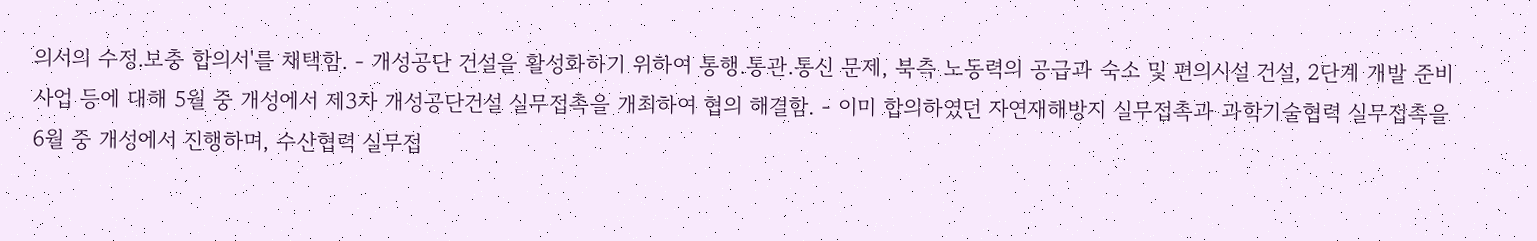의서의 수정.보충 합의서'를 채택함. - 개성공단 건설을 활성화하기 위하여 통행.통관.통신 문제, 북측 노동력의 공급과 숙소 및 편의시설 건설, 2단계 개발 준비사업 등에 대해 5월 중 개성에서 제3차 개성공단건설 실무접촉을 개최하여 협의 해결함. - 이미 합의하였던 자연재해방지 실무접촉과 과학기술협력 실무접촉을 6월 중 개성에서 진행하며, 수산협력 실무접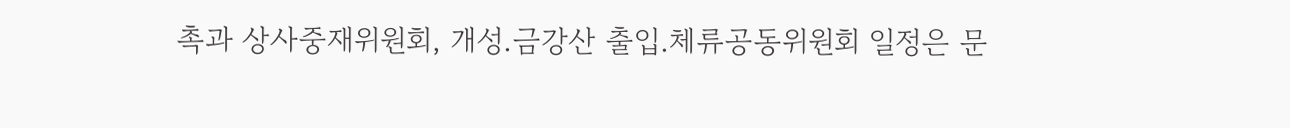촉과 상사중재위원회, 개성.금강산 출입.체류공동위원회 일정은 문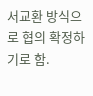서교환 방식으로 협의 확정하기로 함.